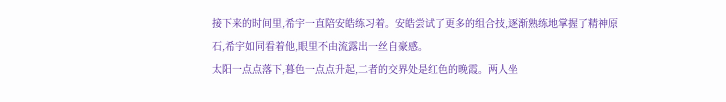接下来的时间里,希宇一直陪安皓练习着。安皓尝试了更多的组合技,逐渐熟练地掌握了精神原石,希宇如同看着他,眼里不由流露出一丝自豪感。
太阳一点点落下,暮色一点点升起,二者的交界处是红色的晚霞。两人坐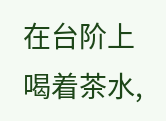在台阶上喝着茶水,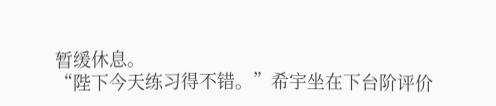暂缓休息。
“陛下今天练习得不错。”希宇坐在下台阶评价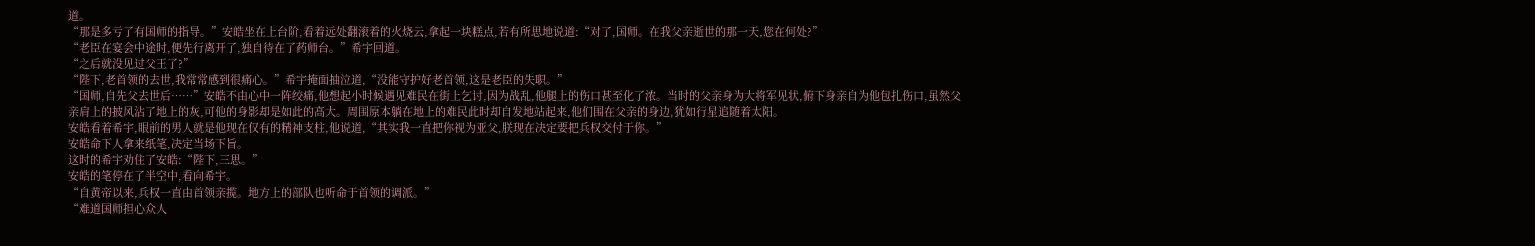道。
“那是多亏了有国师的指导。”安皓坐在上台阶,看着远处翻滚着的火烧云,拿起一块糕点,若有所思地说道:“对了,国师。在我父亲逝世的那一天,您在何处?”
“老臣在宴会中途时,便先行离开了,独自待在了药师台。”希宇回道。
“之后就没见过父王了?”
“陛下,老首领的去世,我常常感到很痛心。”希宇掩面抽泣道,“没能守护好老首领,这是老臣的失职。”
“国师,自先父去世后……”安皓不由心中一阵绞痛,他想起小时候遇见难民在街上乞讨,因为战乱,他腿上的伤口甚至化了浓。当时的父亲身为大将军见状,俯下身亲自为他包扎伤口,虽然父亲肩上的披风沾了地上的灰,可他的身影却是如此的高大。周围原本躺在地上的难民此时却自发地站起来,他们围在父亲的身边,犹如行星追随着太阳。
安皓看着希宇,眼前的男人就是他现在仅有的精神支柱,他说道,“其实我一直把你视为亚父,朕现在决定要把兵权交付于你。”
安皓命下人拿来纸笔,决定当场下旨。
这时的希宇劝住了安皓:“陛下,三思。”
安皓的笔停在了半空中,看向希宇。
“自黄帝以来,兵权一直由首领亲揽。地方上的部队也听命于首领的调派。”
“难道国师担心众人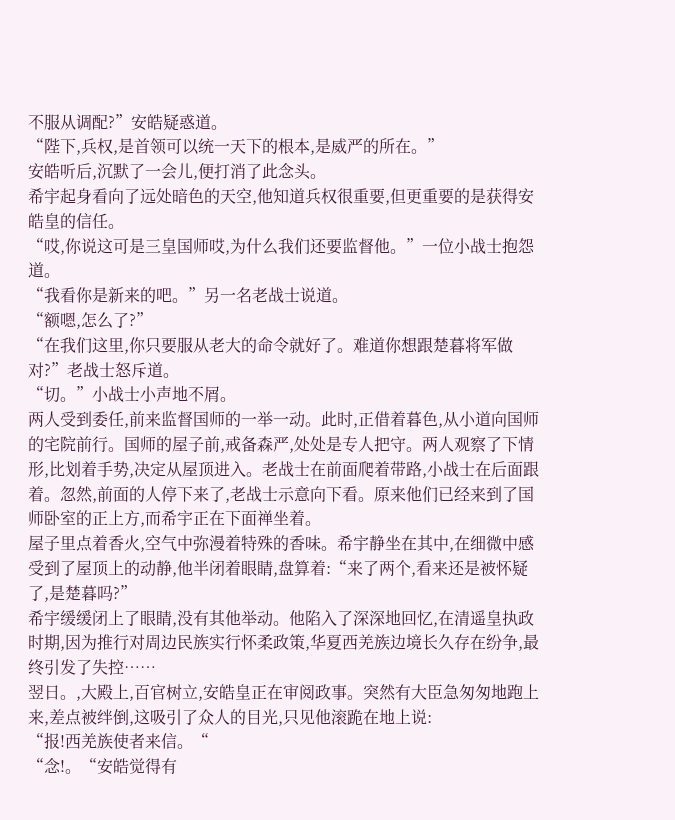不服从调配?”安皓疑惑道。
“陛下,兵权,是首领可以统一天下的根本,是威严的所在。”
安皓听后,沉默了一会儿,便打消了此念头。
希宇起身看向了远处暗色的天空,他知道兵权很重要,但更重要的是获得安皓皇的信任。
“哎,你说这可是三皇国师哎,为什么我们还要监督他。”一位小战士抱怨道。
“我看你是新来的吧。”另一名老战士说道。
“额嗯,怎么了?”
“在我们这里,你只要服从老大的命令就好了。难道你想跟楚暮将军做对?”老战士怒斥道。
“切。”小战士小声地不屑。
两人受到委任,前来监督国师的一举一动。此时,正借着暮色,从小道向国师的宅院前行。国师的屋子前,戒备森严,处处是专人把守。两人观察了下情形,比划着手势,决定从屋顶进入。老战士在前面爬着带路,小战士在后面跟着。忽然,前面的人停下来了,老战士示意向下看。原来他们已经来到了国师卧室的正上方,而希宇正在下面禅坐着。
屋子里点着香火,空气中弥漫着特殊的香味。希宇静坐在其中,在细微中感受到了屋顶上的动静,他半闭着眼睛,盘算着:“来了两个,看来还是被怀疑了,是楚暮吗?”
希宇缓缓闭上了眼睛,没有其他举动。他陷入了深深地回忆,在清遥皇执政时期,因为推行对周边民族实行怀柔政策,华夏西羌族边境长久存在纷争,最终引发了失控……
翌日。,大殿上,百官树立,安皓皇正在审阅政事。突然有大臣急匆匆地跑上来,差点被绊倒,这吸引了众人的目光,只见他滚跪在地上说:
“报!西羌族使者来信。“
“念!。“安皓觉得有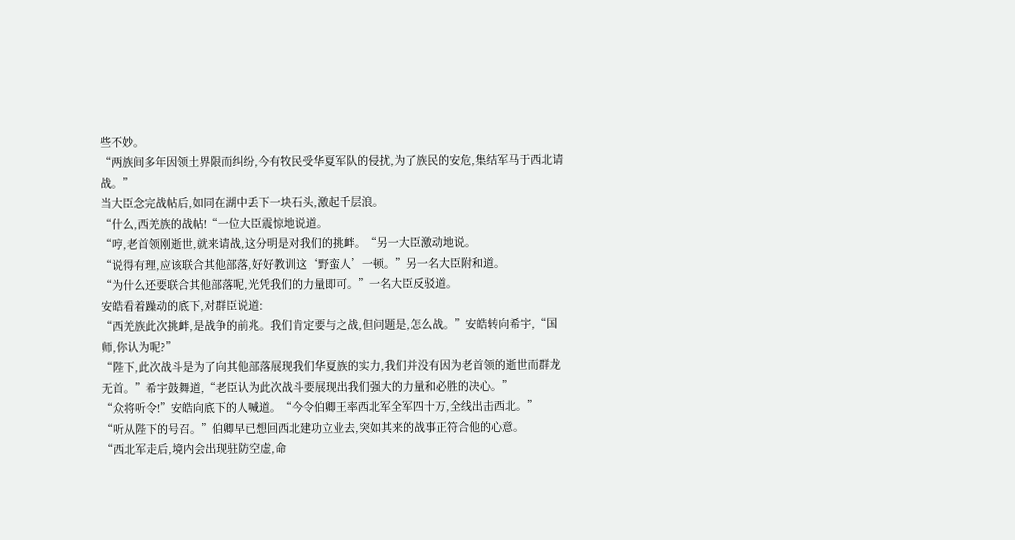些不妙。
“两族间多年因领土界限而纠纷,今有牧民受华夏军队的侵扰,为了族民的安危,集结军马于西北请战。”
当大臣念完战帖后,如同在湖中丢下一块石头,激起千层浪。
“什么,西羌族的战帖!“一位大臣震惊地说道。
“哼,老首领刚逝世,就来请战,这分明是对我们的挑衅。“另一大臣激动地说。
“说得有理,应该联合其他部落,好好教训这‘野蛮人’一顿。”另一名大臣附和道。
“为什么还要联合其他部落呢,光凭我们的力量即可。”一名大臣反驳道。
安皓看着躁动的底下,对群臣说道:
“西羌族此次挑衅,是战争的前兆。我们肯定要与之战,但问题是,怎么战。”安皓转向希宇,“国师,你认为呢?”
“陛下,此次战斗是为了向其他部落展现我们华夏族的实力,我们并没有因为老首领的逝世而群龙无首。”希宇鼓舞道,“老臣认为此次战斗要展现出我们强大的力量和必胜的决心。”
“众将听令!”安皓向底下的人喊道。“今令伯卿王率西北军全军四十万,全线出击西北。”
“听从陛下的号召。”伯卿早已想回西北建功立业去,突如其来的战事正符合他的心意。
“西北军走后,境内会出现驻防空虚,命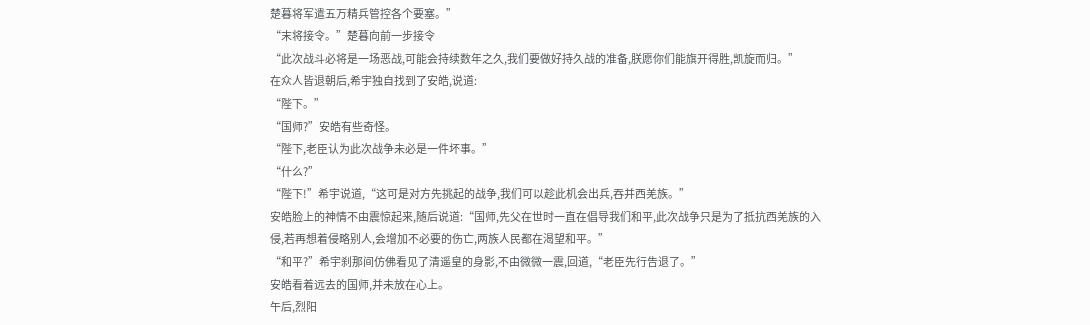楚暮将军遣五万精兵管控各个要塞。”
“末将接令。”楚暮向前一步接令
“此次战斗必将是一场恶战,可能会持续数年之久,我们要做好持久战的准备,朕愿你们能旗开得胜,凯旋而归。”
在众人皆退朝后,希宇独自找到了安皓,说道:
“陛下。”
“国师?”安皓有些奇怪。
“陛下,老臣认为此次战争未必是一件坏事。”
“什么?”
“陛下!”希宇说道,“这可是对方先挑起的战争,我们可以趁此机会出兵,吞并西羌族。”
安皓脸上的神情不由震惊起来,随后说道:“国师,先父在世时一直在倡导我们和平,此次战争只是为了抵抗西羌族的入侵,若再想着侵略别人,会增加不必要的伤亡,两族人民都在渴望和平。”
“和平?”希宇刹那间仿佛看见了清遥皇的身影,不由微微一震,回道,“老臣先行告退了。”
安皓看着远去的国师,并未放在心上。
午后,烈阳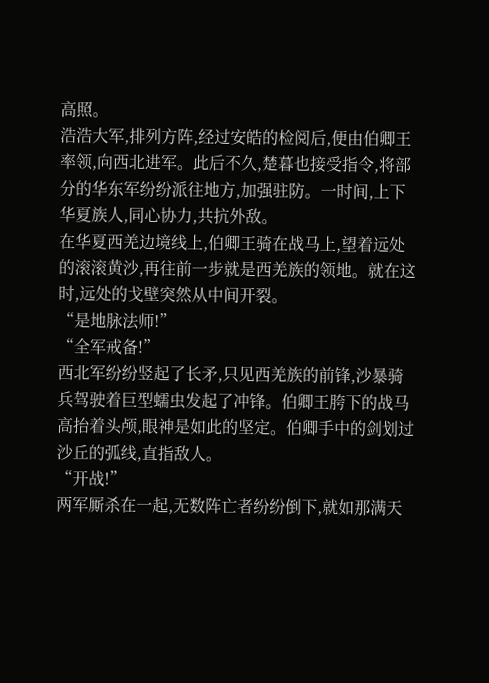高照。
浩浩大军,排列方阵,经过安皓的检阅后,便由伯卿王率领,向西北进军。此后不久,楚暮也接受指令,将部分的华东军纷纷派往地方,加强驻防。一时间,上下华夏族人,同心协力,共抗外敌。
在华夏西羌边境线上,伯卿王骑在战马上,望着远处的滚滚黄沙,再往前一步就是西羌族的领地。就在这时,远处的戈壁突然从中间开裂。
“是地脉法师!”
“全军戒备!”
西北军纷纷竖起了长矛,只见西羌族的前锋,沙暴骑兵驾驶着巨型蠕虫发起了冲锋。伯卿王胯下的战马高抬着头颅,眼神是如此的坚定。伯卿手中的剑划过沙丘的弧线,直指敌人。
“开战!”
两军厮杀在一起,无数阵亡者纷纷倒下,就如那满天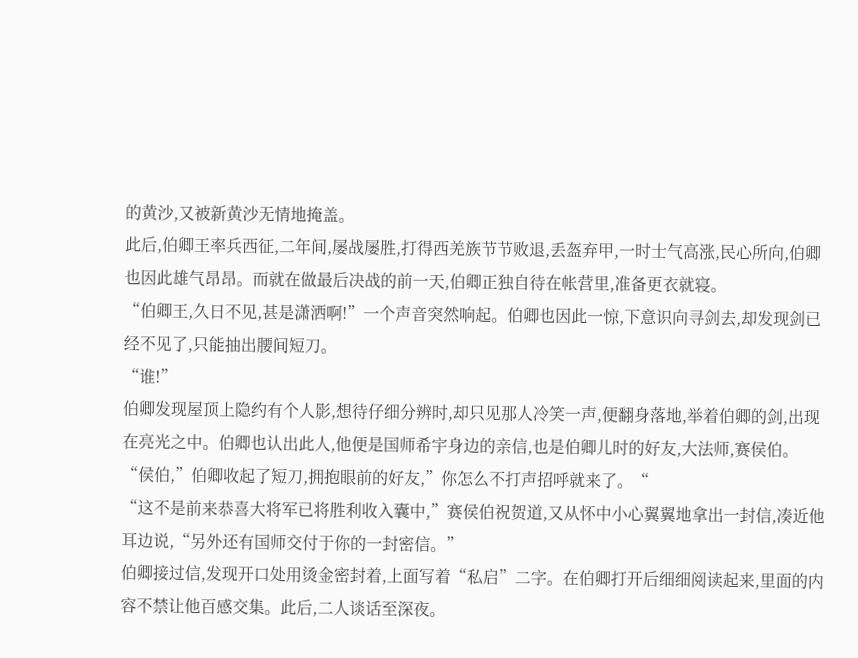的黄沙,又被新黄沙无情地掩盖。
此后,伯卿王率兵西征,二年间,屡战屡胜,打得西羌族节节败退,丢盔弃甲,一时士气高涨,民心所向,伯卿也因此雄气昂昂。而就在做最后决战的前一天,伯卿正独自待在帐营里,准备更衣就寝。
“伯卿王,久日不见,甚是潇洒啊!”一个声音突然响起。伯卿也因此一惊,下意识向寻剑去,却发现剑已经不见了,只能抽出腰间短刀。
“谁!”
伯卿发现屋顶上隐约有个人影,想待仔细分辨时,却只见那人冷笑一声,便翻身落地,举着伯卿的剑,出现在亮光之中。伯卿也认出此人,他便是国师希宇身边的亲信,也是伯卿儿时的好友,大法师,赛侯伯。
“侯伯,”伯卿收起了短刀,拥抱眼前的好友,”你怎么不打声招呼就来了。“
“这不是前来恭喜大将军已将胜利收入囊中,”赛侯伯祝贺道,又从怀中小心翼翼地拿出一封信,凑近他耳边说,“另外还有国师交付于你的一封密信。”
伯卿接过信,发现开口处用烫金密封着,上面写着“私启”二字。在伯卿打开后细细阅读起来,里面的内容不禁让他百感交集。此后,二人谈话至深夜。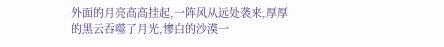外面的月亮高高挂起,一阵风从远处袭来,厚厚的黑云吞噬了月光,惨白的沙漠一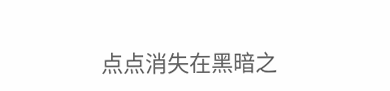点点消失在黑暗之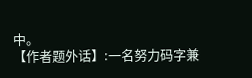中。
【作者题外话】:一名努力码字兼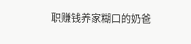职赚钱养家糊口的奶爸